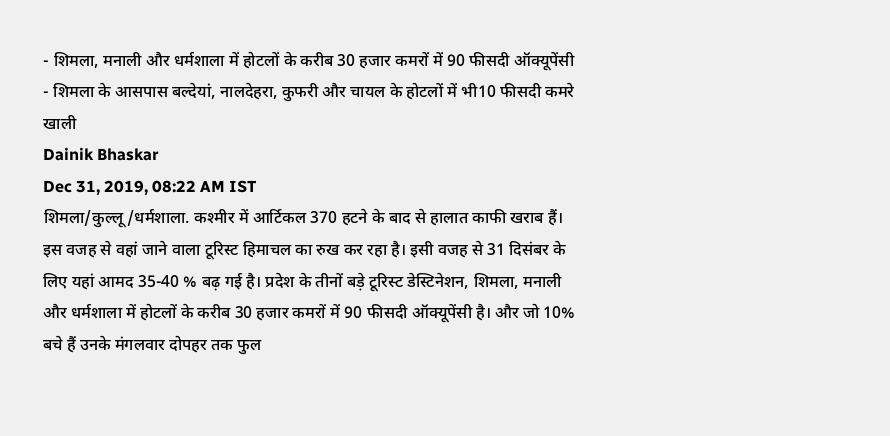- शिमला, मनाली और धर्मशाला में होटलों के करीब 30 हजार कमरों में 90 फीसदी ऑक्यूपेंसी
- शिमला के आसपास बल्देयां, नालदेहरा, कुफरी और चायल के होटलों में भी10 फीसदी कमरे खाली
Dainik Bhaskar
Dec 31, 2019, 08:22 AM IST
शिमला/कुल्लू/धर्मशाला. कश्मीर में आर्टिकल 370 हटने के बाद से हालात काफी खराब हैं। इस वजह से वहां जाने वाला टूरिस्ट हिमाचल का रुख कर रहा है। इसी वजह से 31 दिसंबर के लिए यहां आमद 35-40 % बढ़ गई है। प्रदेश के तीनों बड़े टूरिस्ट डेस्टिनेशन, शिमला, मनाली और धर्मशाला में होटलों के करीब 30 हजार कमरों में 90 फीसदी ऑक्यूपेंसी है। और जो 10% बचे हैं उनके मंगलवार दोपहर तक फुल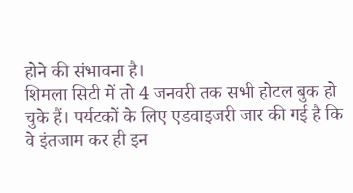होने की संभावना है।
शिमला सिटी में तो 4 जनवरी तक सभी होटल बुक हो चुके हैं। पर्यटकों के लिए एडवाइजरी जार की गई है कि वे इंतजाम कर ही इन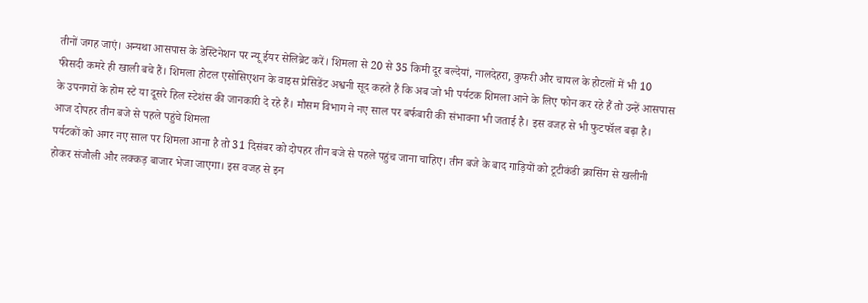तीनों जगह जाएं। अन्यथा आसपास के डेस्टिनेशन पर न्यू ईयर सेलिब्रेट करें। शिमला से 20 से 35 किमी दूर बल्देयां, नालदेहरा, कुफरी और चायल के होटलों में भी 10 फीसदी कमरे ही खाली बचे हैं। शिमला होटल एसोसिएशन के वाइस प्रेसिडेंट अश्वनी सूद कहते हैं कि अब जो भी पर्यटक शिमला आने के लिए फोन कर रहे हैं तो उन्हें आसपास के उपनगरों के होम स्टे या दूसरे हिल स्टेशंस की जानकारी दे रहे हैं। मौसम विभाग ने नए साल पर बर्फबारी की संभावना भी जताई है। इस वजह से भी फुटफॉल बढ़ा है।
आज दोपहर तीन बजे से पहले पहुंचे शिमला
पर्यटकों को अगर नए साल पर शिमला आना है तो 31 दिसंबर को दोपहर तीन बजे से पहले पहुंच जाना चाहिए। तीन बजे के बाद गाड़ियों को टूटीकंडी क्रासिंग से खलीनी होकर संजौली और लक्कड़ बाजार भेजा जाएगा। इस वजह से इन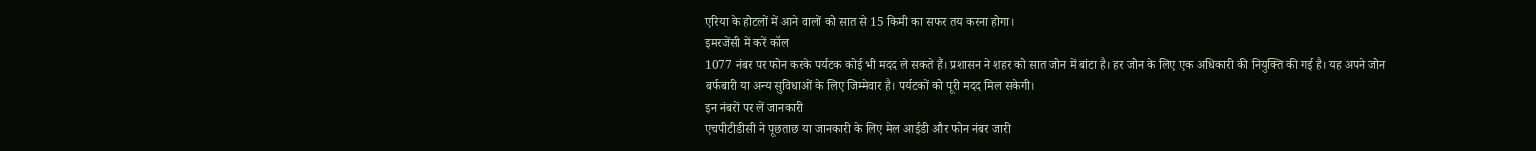एरिया के होटलों में आने वालों को सात से 15 किमी का सफर तय करना होगा।
इमरजेंसी में करें कॉल
1077 नंबर पर फोन करके पर्यटक कोई भी मदद ले सकते हैं। प्रशासन ने शहर को सात जोन में बांटा है। हर जोन के लिए एक अधिकारी की नियुक्ति की गई है। यह अपने जोन बर्फबारी या अन्य सुविधाओं के लिए जिम्मेवार है। पर्यटकों को पूरी मदद मिल सकेगी।
इन नंबरों पर लें जानकारी
एचपीटीडीसी ने पूछताछ या जानकारी के लिए मेल आईडी और फोन नंबर जारी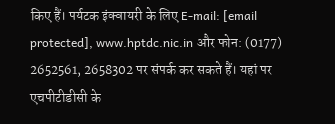किए हैं। पर्यटक इंक्वायरी के लिए E-mail: [email protected], www.hptdc.nic.in और फोन: (0177) 2652561, 2658302 पर संपर्क कर सकते हैं। यहां पर एचपीटीडीसी के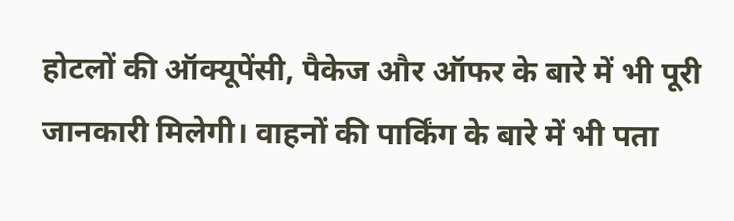होटलों की ऑक्यूपेंसी, पैकेज और ऑफर के बारे में भी पूरी जानकारी मिलेगी। वाहनों की पार्किंग के बारे में भी पता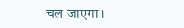चल जाएगा।